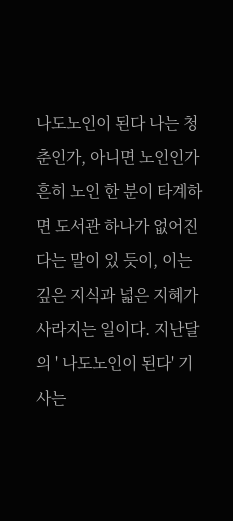나도노인이 된다 나는 청춘인가, 아니면 노인인가 흔히 노인 한 분이 타계하면 도서관 하나가 없어진다는 말이 있 듯이, 이는깊은 지식과 넓은 지혜가 사라지는 일이다. 지난달의 ' 나도노인이 된다' 기사는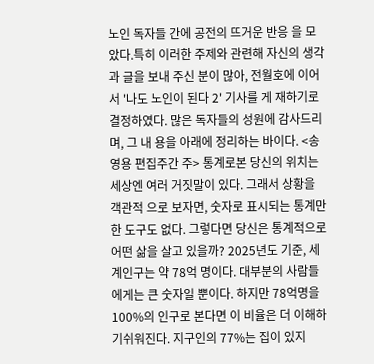노인 독자들 간에 공전의 뜨거운 반응 을 모았다.특히 이러한 주제와 관련해 자신의 생각과 글을 보내 주신 분이 많아, 전월호에 이어서 '나도 노인이 된다 2' 기사를 게 재하기로 결정하였다. 많은 독자들의 성원에 감사드리며, 그 내 용을 아래에 정리하는 바이다. <송영용 편집주간 주> 통계로본 당신의 위치는 세상엔 여러 거짓말이 있다. 그래서 상황을 객관적 으로 보자면, 숫자로 표시되는 통계만 한 도구도 없다. 그렇다면 당신은 통계적으로어떤 삶을 살고 있을까? 2025년도 기준, 세계인구는 약 78억 명이다. 대부분의 사람들에게는 큰 숫자일 뿐이다. 하지만 78억명을 100%의 인구로 본다면 이 비율은 더 이해하기쉬워진다. 지구인의 77%는 집이 있지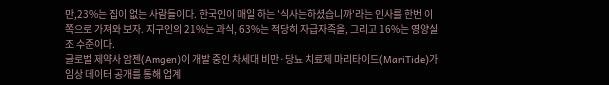만,23%는 집이 없는 사람들이다. 한국인이 매일 하는 '식사는하셨습니까'라는 인사를 한번 이쪽으로 가져와 보자. 지구인의 21%는 과식, 63%는 적당히 자급자족을, 그리고 16%는 영양실조 수준이다.
글로벌 제약사 암젠(Amgen)이 개발 중인 차세대 비만·당뇨 치료제 마리타이드(MariTide)가 임상 데이터 공개를 통해 업계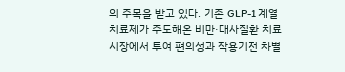의 주목을 받고 있다. 기존 GLP-1 계열 치료제가 주도해온 비만·대사질환 치료 시장에서 투여 편의성과 작용기전 차별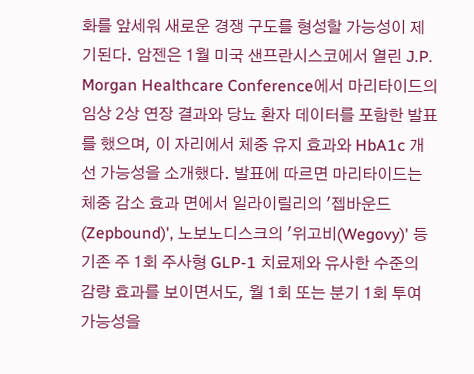화를 앞세워 새로운 경쟁 구도를 형성할 가능성이 제기된다. 암젠은 1월 미국 샌프란시스코에서 열린 J.P. Morgan Healthcare Conference에서 마리타이드의 임상 2상 연장 결과와 당뇨 환자 데이터를 포함한 발표를 했으며, 이 자리에서 체중 유지 효과와 HbA1c 개선 가능성을 소개했다. 발표에 따르면 마리타이드는 체중 감소 효과 면에서 일라이릴리의 '젭바운드(Zepbound)', 노보노디스크의 '위고비(Wegovy)' 등 기존 주 1회 주사형 GLP-1 치료제와 유사한 수준의 감량 효과를 보이면서도, 월 1회 또는 분기 1회 투여 가능성을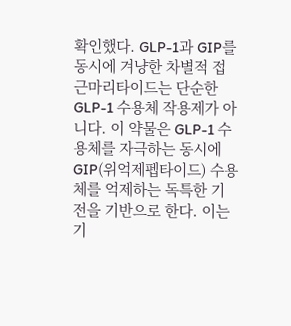확인했다. GLP-1과 GIP를 동시에 겨냥한 차별적 접근마리타이드는 단순한 GLP-1 수용체 작용제가 아니다. 이 약물은 GLP-1 수용체를 자극하는 동시에 GIP(위억제펩타이드) 수용체를 억제하는 독특한 기전을 기반으로 한다. 이는 기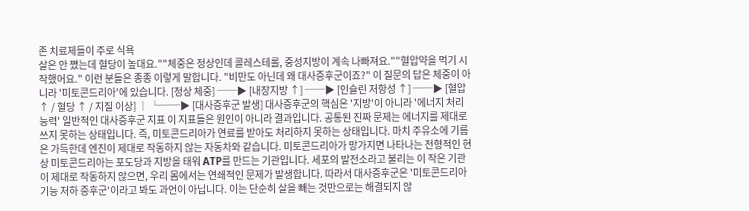존 치료제들이 주로 식욕
살은 안 쪘는데 혈당이 높대요.""체중은 정상인데 콜레스테롤, 중성지방이 계속 나빠져요.""혈압약을 먹기 시작했어요." 이런 분들은 종종 이렇게 말합니다. "비만도 아닌데 왜 대사증후군이죠?" 이 질문의 답은 체중이 아니라 '미토콘드리아'에 있습니다. [정상 체중] ──▶ [내장지방 ↑] ──▶ [인슐린 저항성 ↑] ──▶ [혈압 ↑ / 혈당 ↑ / 지질 이상] │ └──▶ [대사증후군 발생] 대사증후군의 핵심은 '지방'이 아니라 '에너지 처리 능력' 일반적인 대사증후군 지표 이 지표들은 원인이 아니라 결과입니다. 공통된 진짜 문제는 에너지를 제대로 쓰지 못하는 상태입니다. 즉, 미토콘드리아가 연료를 받아도 처리하지 못하는 상태입니다. 마치 주유소에 기름은 가득한데 엔진이 제대로 작동하지 않는 자동차와 같습니다. 미토콘드리아가 망가지면 나타나는 전형적인 현상 미토콘드리아는 포도당과 지방을 태워 ATP를 만드는 기관입니다. 세포의 발전소라고 불리는 이 작은 기관이 제대로 작동하지 않으면, 우리 몸에서는 연쇄적인 문제가 발생합니다. 따라서 대사증후군은 '미토콘드리아 기능 저하 증후군'이라고 봐도 과언이 아닙니다. 이는 단순히 살을 빼는 것만으로는 해결되지 않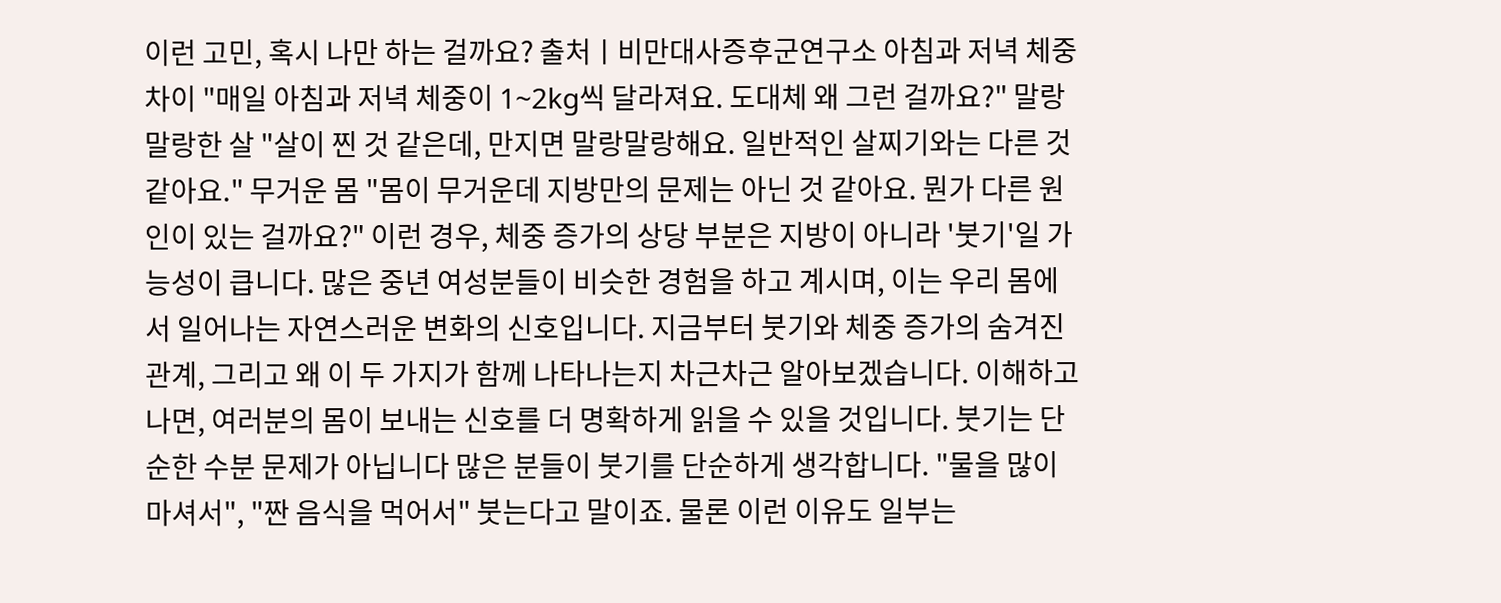이런 고민, 혹시 나만 하는 걸까요? 출처ㅣ비만대사증후군연구소 아침과 저녁 체중 차이 "매일 아침과 저녁 체중이 1~2kg씩 달라져요. 도대체 왜 그런 걸까요?" 말랑말랑한 살 "살이 찐 것 같은데, 만지면 말랑말랑해요. 일반적인 살찌기와는 다른 것 같아요." 무거운 몸 "몸이 무거운데 지방만의 문제는 아닌 것 같아요. 뭔가 다른 원인이 있는 걸까요?" 이런 경우, 체중 증가의 상당 부분은 지방이 아니라 '붓기'일 가능성이 큽니다. 많은 중년 여성분들이 비슷한 경험을 하고 계시며, 이는 우리 몸에서 일어나는 자연스러운 변화의 신호입니다. 지금부터 붓기와 체중 증가의 숨겨진 관계, 그리고 왜 이 두 가지가 함께 나타나는지 차근차근 알아보겠습니다. 이해하고 나면, 여러분의 몸이 보내는 신호를 더 명확하게 읽을 수 있을 것입니다. 붓기는 단순한 수분 문제가 아닙니다 많은 분들이 붓기를 단순하게 생각합니다. "물을 많이 마셔서", "짠 음식을 먹어서" 붓는다고 말이죠. 물론 이런 이유도 일부는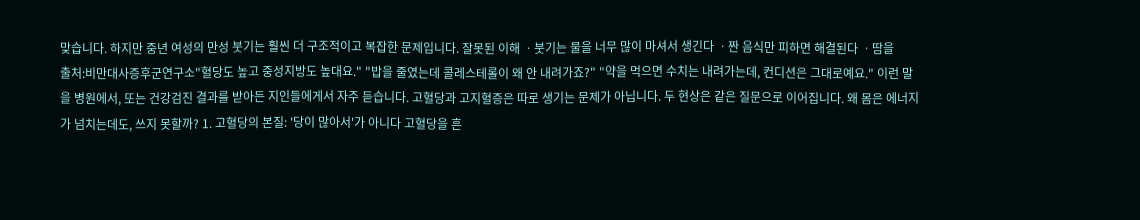맞습니다. 하지만 중년 여성의 만성 붓기는 훨씬 더 구조적이고 복잡한 문제입니다. 잘못된 이해 ㆍ붓기는 물을 너무 많이 마셔서 생긴다 ㆍ짠 음식만 피하면 해결된다 ㆍ땀을
출처:비만대사증후군연구소"혈당도 높고 중성지방도 높대요." "밥을 줄였는데 콜레스테롤이 왜 안 내려가죠?" "약을 먹으면 수치는 내려가는데, 컨디션은 그대로예요." 이런 말을 병원에서, 또는 건강검진 결과를 받아든 지인들에게서 자주 듣습니다. 고혈당과 고지혈증은 따로 생기는 문제가 아닙니다. 두 현상은 같은 질문으로 이어집니다. 왜 몸은 에너지가 넘치는데도, 쓰지 못할까? 1. 고혈당의 본질: '당이 많아서'가 아니다 고혈당을 흔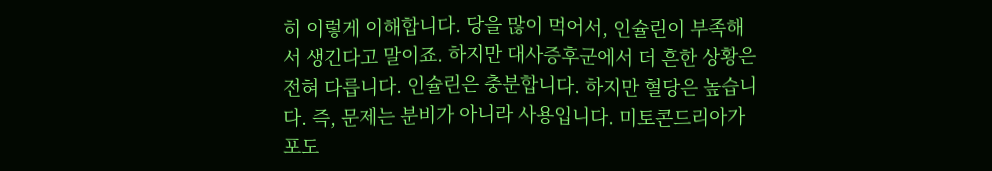히 이렇게 이해합니다. 당을 많이 먹어서, 인슐린이 부족해서 생긴다고 말이죠. 하지만 대사증후군에서 더 흔한 상황은 전혀 다릅니다. 인슐린은 충분합니다. 하지만 혈당은 높습니다. 즉, 문제는 분비가 아니라 사용입니다. 미토콘드리아가 포도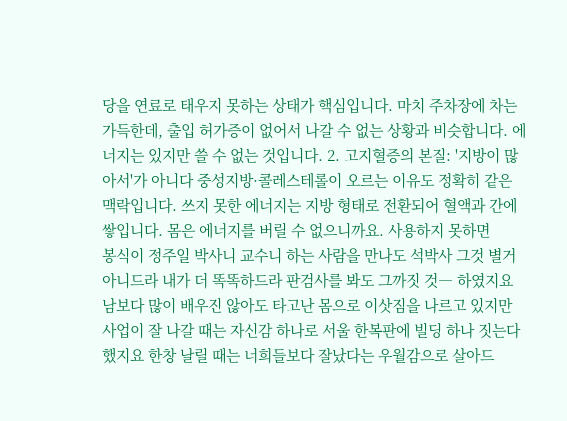당을 연료로 태우지 못하는 상태가 핵심입니다. 마치 주차장에 차는 가득한데, 출입 허가증이 없어서 나갈 수 없는 상황과 비슷합니다. 에너지는 있지만 쓸 수 없는 것입니다. 2. 고지혈증의 본질: '지방이 많아서'가 아니다 중성지방·콜레스테롤이 오르는 이유도 정확히 같은 맥락입니다. 쓰지 못한 에너지는 지방 형태로 전환되어 혈액과 간에 쌓입니다. 몸은 에너지를 버릴 수 없으니까요. 사용하지 못하면
봉식이 정주일 박사니 교수니 하는 사람을 만나도 석박사 그것 별거 아니드라 내가 더 똑똑하드라 판검사를 봐도 그까짓 것― 하였지요 남보다 많이 배우진 않아도 타고난 몸으로 이삿짐을 나르고 있지만 사업이 잘 나갈 때는 자신감 하나로 서울 한복판에 빌딩 하나 짓는다 했지요 한창 날릴 때는 너희들보다 잘났다는 우월감으로 살아드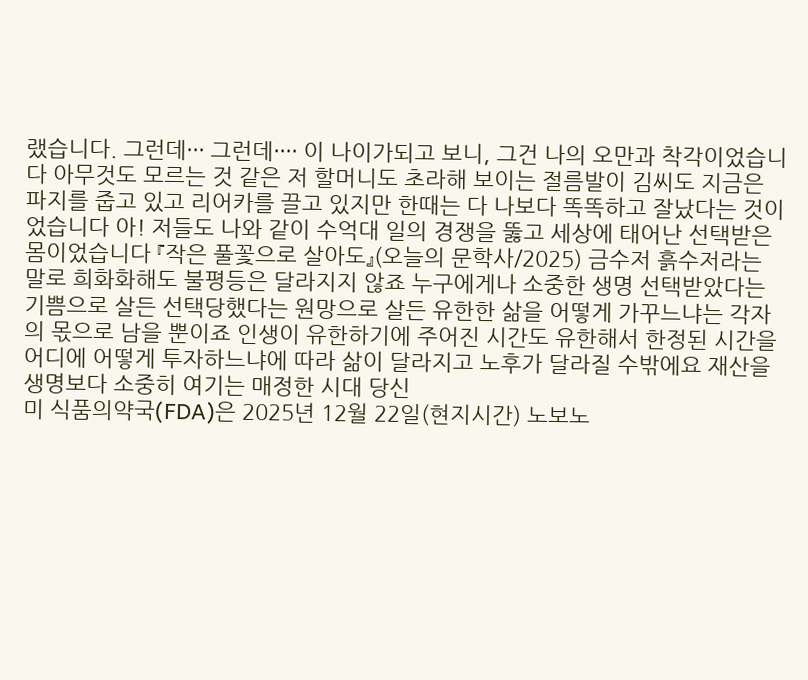랬습니다. 그런데··· 그런데···· 이 나이가되고 보니, 그건 나의 오만과 착각이었습니다 아무것도 모르는 것 같은 저 할머니도 초라해 보이는 절름발이 김씨도 지금은 파지를 줍고 있고 리어카를 끌고 있지만 한때는 다 나보다 똑똑하고 잘났다는 것이었습니다 아! 저들도 나와 같이 수억대 일의 경쟁을 뚫고 세상에 태어난 선택받은 몸이었습니다 『작은 풀꽃으로 살아도』(오늘의 문학사/2025) 금수저 흙수저라는 말로 희화화해도 불평등은 달라지지 않죠 누구에게나 소중한 생명 선택받았다는 기쁨으로 살든 선택당했다는 원망으로 살든 유한한 삶을 어떻게 가꾸느냐는 각자의 몫으로 남을 뿐이죠 인생이 유한하기에 주어진 시간도 유한해서 한정된 시간을 어디에 어떻게 투자하느냐에 따라 삶이 달라지고 노후가 달라질 수밖에요 재산을 생명보다 소중히 여기는 매정한 시대 당신
미 식품의약국(FDA)은 2025년 12월 22일(현지시간) 노보노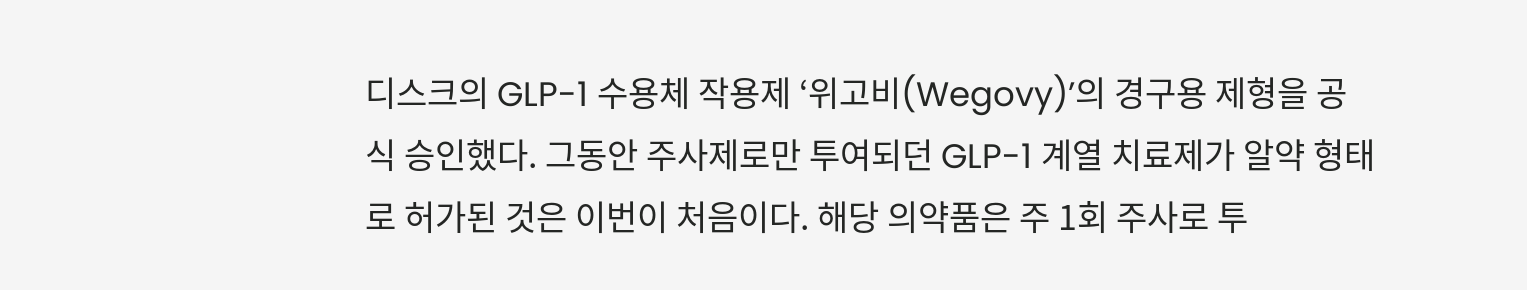디스크의 GLP-1 수용체 작용제 ‘위고비(Wegovy)’의 경구용 제형을 공식 승인했다. 그동안 주사제로만 투여되던 GLP-1 계열 치료제가 알약 형태로 허가된 것은 이번이 처음이다. 해당 의약품은 주 1회 주사로 투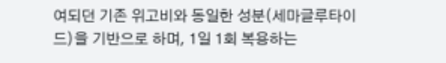여되던 기존 위고비와 동일한 성분(세마글루타이드)을 기반으로 하며, 1일 1회 복용하는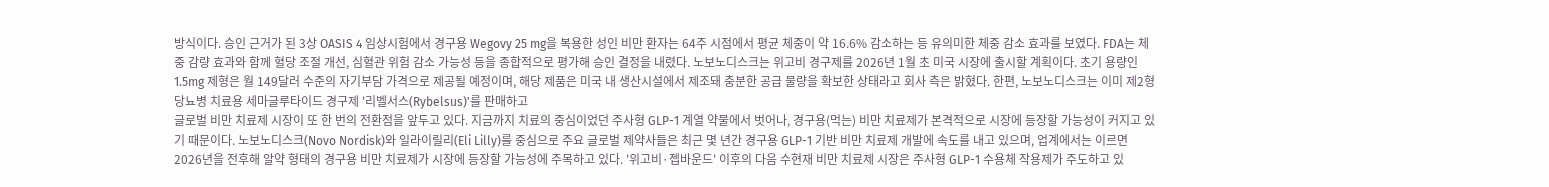방식이다. 승인 근거가 된 3상 OASIS 4 임상시험에서 경구용 Wegovy 25 mg을 복용한 성인 비만 환자는 64주 시점에서 평균 체중이 약 16.6% 감소하는 등 유의미한 체중 감소 효과를 보였다. FDA는 체중 감량 효과와 함께 혈당 조절 개선, 심혈관 위험 감소 가능성 등을 종합적으로 평가해 승인 결정을 내렸다. 노보노디스크는 위고비 경구제를 2026년 1월 초 미국 시장에 출시할 계획이다. 초기 용량인 1.5mg 제형은 월 149달러 수준의 자기부담 가격으로 제공될 예정이며, 해당 제품은 미국 내 생산시설에서 제조돼 충분한 공급 물량을 확보한 상태라고 회사 측은 밝혔다. 한편, 노보노디스크는 이미 제2형 당뇨병 치료용 세마글루타이드 경구제 '리벨서스(Rybelsus)'를 판매하고
글로벌 비만 치료제 시장이 또 한 번의 전환점을 앞두고 있다. 지금까지 치료의 중심이었던 주사형 GLP-1 계열 약물에서 벗어나, 경구용(먹는) 비만 치료제가 본격적으로 시장에 등장할 가능성이 커지고 있기 때문이다. 노보노디스크(Novo Nordisk)와 일라이릴리(Eli Lilly)를 중심으로 주요 글로벌 제약사들은 최근 몇 년간 경구용 GLP-1 기반 비만 치료제 개발에 속도를 내고 있으며, 업계에서는 이르면 2026년을 전후해 알약 형태의 경구용 비만 치료제가 시장에 등장할 가능성에 주목하고 있다. '위고비·젭바운드' 이후의 다음 수현재 비만 치료제 시장은 주사형 GLP-1 수용체 작용제가 주도하고 있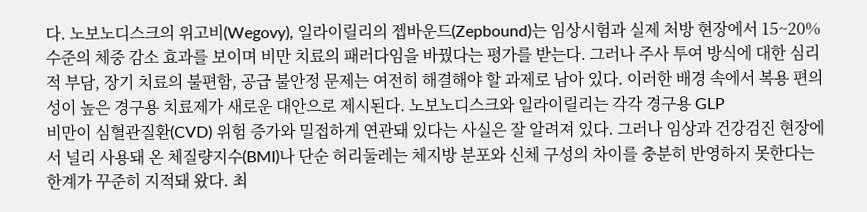다. 노보노디스크의 위고비(Wegovy), 일라이릴리의 젭바운드(Zepbound)는 임상시험과 실제 처방 현장에서 15~20% 수준의 체중 감소 효과를 보이며 비만 치료의 패러다임을 바꿨다는 평가를 받는다. 그러나 주사 투여 방식에 대한 심리적 부담, 장기 치료의 불편함, 공급 불안정 문제는 여전히 해결해야 할 과제로 남아 있다. 이러한 배경 속에서 복용 편의성이 높은 경구용 치료제가 새로운 대안으로 제시된다. 노보노디스크와 일라이릴리는 각각 경구용 GLP
비만이 심혈관질환(CVD) 위험 증가와 밀접하게 연관돼 있다는 사실은 잘 알려져 있다. 그러나 임상과 건강검진 현장에서 널리 사용돼 온 체질량지수(BMI)나 단순 허리둘레는 체지방 분포와 신체 구성의 차이를 충분히 반영하지 못한다는 한계가 꾸준히 지적돼 왔다. 최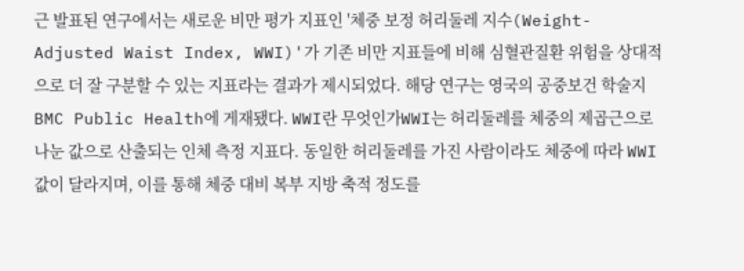근 발표된 연구에서는 새로운 비만 평가 지표인 '체중 보정 허리둘레 지수(Weight-Adjusted Waist Index, WWI)'가 기존 비만 지표들에 비해 심혈관질환 위험을 상대적으로 더 잘 구분할 수 있는 지표라는 결과가 제시되었다. 해당 연구는 영국의 공중보건 학술지 BMC Public Health에 게재됐다. WWI란 무엇인가WWI는 허리둘레를 체중의 제곱근으로 나눈 값으로 산출되는 인체 측정 지표다. 동일한 허리둘레를 가진 사람이라도 체중에 따라 WWI 값이 달라지며, 이를 통해 체중 대비 복부 지방 축적 정도를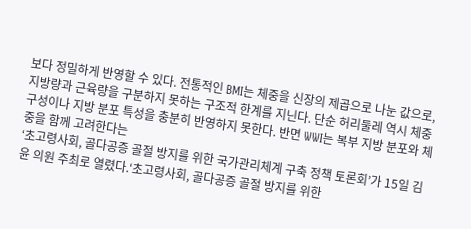보다 정밀하게 반영할 수 있다. 전통적인 BMI는 체중을 신장의 제곱으로 나눈 값으로, 지방량과 근육량을 구분하지 못하는 구조적 한계를 지닌다. 단순 허리둘레 역시 체중 구성이나 지방 분포 특성을 충분히 반영하지 못한다. 반면 WWI는 복부 지방 분포와 체중을 함께 고려한다는
‘초고령사회, 골다공증 골절 방지를 위한 국가관리체계 구축 정책 토론회’가 15일 김윤 의원 주최로 열렸다.‘초고령사회, 골다공증 골절 방지를 위한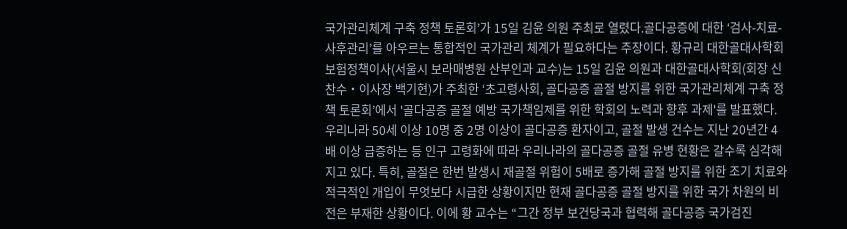국가관리체계 구축 정책 토론회’가 15일 김윤 의원 주최로 열렸다.골다공증에 대한 ‘검사-치료-사후관리’를 아우르는 통합적인 국가관리 체계가 필요하다는 주장이다. 황규리 대한골대사학회 보험정책이사(서울시 보라매병원 산부인과 교수)는 15일 김윤 의원과 대한골대사학회(회장 신찬수‧이사장 백기현)가 주최한 ‘초고령사회, 골다공증 골절 방지를 위한 국가관리체계 구축 정책 토론회’에서 '골다공증 골절 예방 국가책임제를 위한 학회의 노력과 향후 과제'를 발표했다. 우리나라 50세 이상 10명 중 2명 이상이 골다공증 환자이고, 골절 발생 건수는 지난 20년간 4배 이상 급증하는 등 인구 고령화에 따라 우리나라의 골다공증 골절 유병 현황은 갈수록 심각해지고 있다. 특히, 골절은 한번 발생시 재골절 위험이 5배로 증가해 골절 방지를 위한 조기 치료와 적극적인 개입이 무엇보다 시급한 상황이지만 현재 골다공증 골절 방지를 위한 국가 차원의 비전은 부재한 상황이다. 이에 황 교수는 “그간 정부 보건당국과 협력해 골다공증 국가검진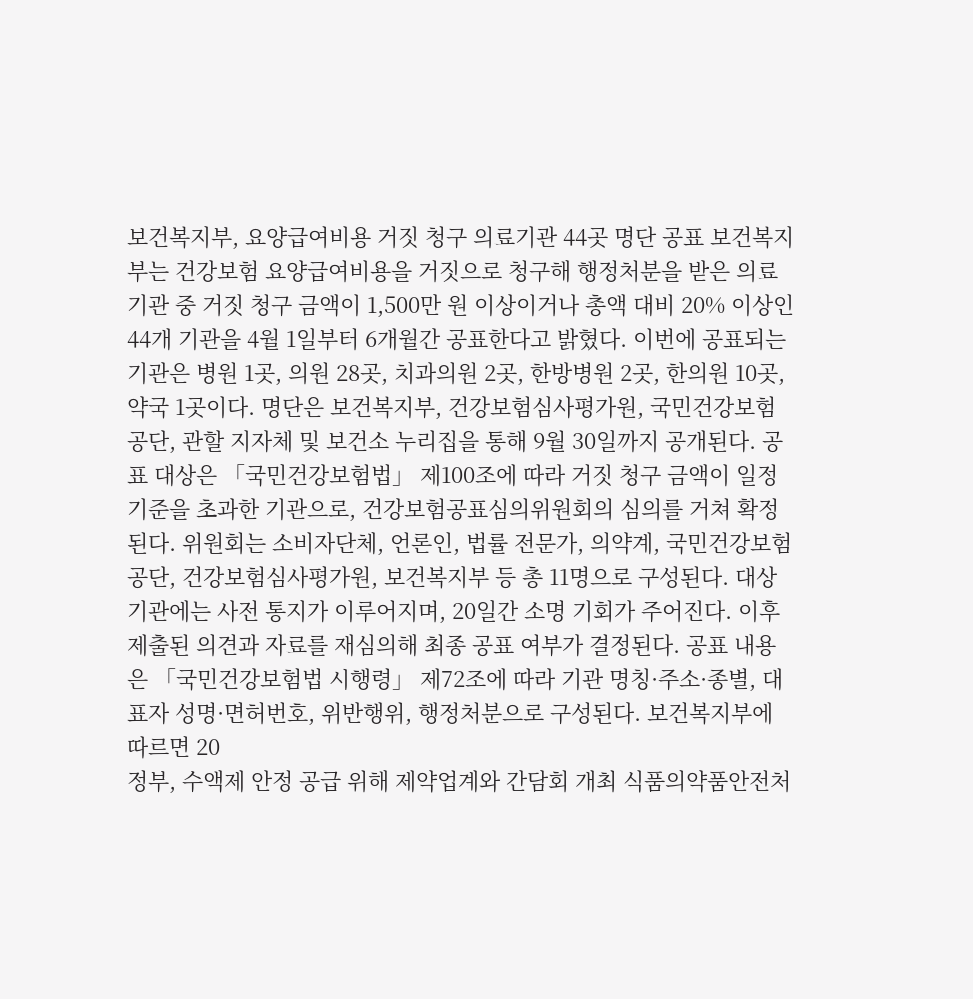보건복지부, 요양급여비용 거짓 청구 의료기관 44곳 명단 공표 보건복지부는 건강보험 요양급여비용을 거짓으로 청구해 행정처분을 받은 의료기관 중 거짓 청구 금액이 1,500만 원 이상이거나 총액 대비 20% 이상인 44개 기관을 4월 1일부터 6개월간 공표한다고 밝혔다. 이번에 공표되는 기관은 병원 1곳, 의원 28곳, 치과의원 2곳, 한방병원 2곳, 한의원 10곳, 약국 1곳이다. 명단은 보건복지부, 건강보험심사평가원, 국민건강보험공단, 관할 지자체 및 보건소 누리집을 통해 9월 30일까지 공개된다. 공표 대상은 「국민건강보험법」 제100조에 따라 거짓 청구 금액이 일정 기준을 초과한 기관으로, 건강보험공표심의위원회의 심의를 거쳐 확정된다. 위원회는 소비자단체, 언론인, 법률 전문가, 의약계, 국민건강보험공단, 건강보험심사평가원, 보건복지부 등 총 11명으로 구성된다. 대상 기관에는 사전 통지가 이루어지며, 20일간 소명 기회가 주어진다. 이후 제출된 의견과 자료를 재심의해 최종 공표 여부가 결정된다. 공표 내용은 「국민건강보험법 시행령」 제72조에 따라 기관 명칭·주소·종별, 대표자 성명·면허번호, 위반행위, 행정처분으로 구성된다. 보건복지부에 따르면 20
정부, 수액제 안정 공급 위해 제약업계와 간담회 개최 식품의약품안전처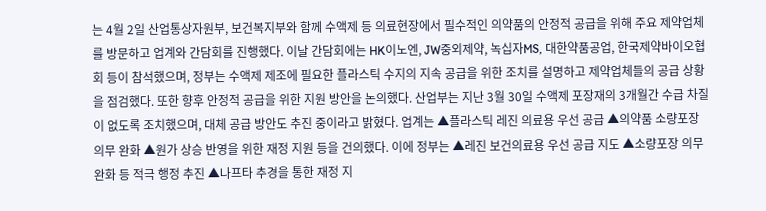는 4월 2일 산업통상자원부, 보건복지부와 함께 수액제 등 의료현장에서 필수적인 의약품의 안정적 공급을 위해 주요 제약업체를 방문하고 업계와 간담회를 진행했다. 이날 간담회에는 HK이노엔, JW중외제약, 녹십자MS, 대한약품공업, 한국제약바이오협회 등이 참석했으며, 정부는 수액제 제조에 필요한 플라스틱 수지의 지속 공급을 위한 조치를 설명하고 제약업체들의 공급 상황을 점검했다. 또한 향후 안정적 공급을 위한 지원 방안을 논의했다. 산업부는 지난 3월 30일 수액제 포장재의 3개월간 수급 차질이 없도록 조치했으며, 대체 공급 방안도 추진 중이라고 밝혔다. 업계는 ▲플라스틱 레진 의료용 우선 공급 ▲의약품 소량포장 의무 완화 ▲원가 상승 반영을 위한 재정 지원 등을 건의했다. 이에 정부는 ▲레진 보건의료용 우선 공급 지도 ▲소량포장 의무 완화 등 적극 행정 추진 ▲나프타 추경을 통한 재정 지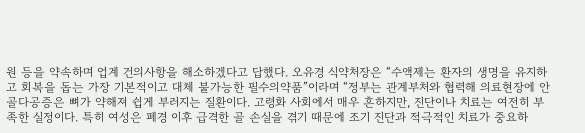원 등을 약속하며 업계 건의사항을 해소하겠다고 답했다. 오유경 식약처장은 “수액제는 환자의 생명을 유지하고 회복을 돕는 가장 기본적이고 대체 불가능한 필수의약품”이라며 “정부는 관계부처와 협력해 의료현장에 안
골다공증은 뼈가 약해져 쉽게 부러지는 질환이다. 고령화 사회에서 매우 흔하지만, 진단이나 치료는 여전히 부족한 실정이다. 특히 여성은 폐경 이후 급격한 골 손실을 겪기 때문에 조기 진단과 적극적인 치료가 중요하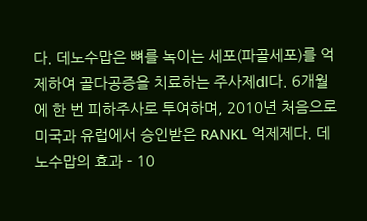다. 데노수맙은 뼈를 녹이는 세포(파골세포)를 억제하여 골다공증을 치료하는 주사제dl다. 6개월에 한 번 피하주사로 투여하며, 2010년 처음으로 미국과 유럽에서 승인받은 RANKL 억제제다. 데노수맙의 효과 – 10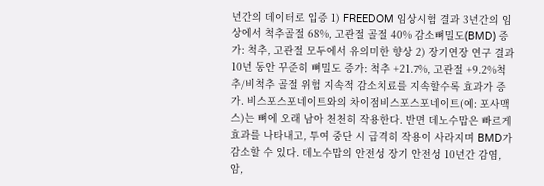년간의 데이터로 입증 1) FREEDOM 임상시험 결과 3년간의 임상에서 척추골절 68%, 고관절 골절 40% 감소뼈밀도(BMD) 증가: 척추, 고관절 모두에서 유의미한 향상 2) 장기연장 연구 결과 10년 동안 꾸준히 뼈밀도 증가: 척추 +21.7%, 고관절 +9.2%척추/비척추 골절 위험 지속적 감소치료를 지속할수록 효과가 증가. 비스포스포네이트와의 차이점비스포스포네이트(예: 포사맥스)는 뼈에 오래 남아 천천히 작용한다. 반면 데노수맙은 빠르게 효과를 나타내고, 투여 중단 시 급격히 작용이 사라지며 BMD가 감소할 수 있다. 데노수맙의 안전성 장기 안전성 10년간 감염, 암,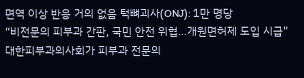면역 이상 반응 거의 없음 턱뼈괴사(ONJ): 1만 명당
“비전문의 피부과 간판, 국민 안전 위협…개원면허제 도입 시급” 대한피부과의사회가 피부과 전문의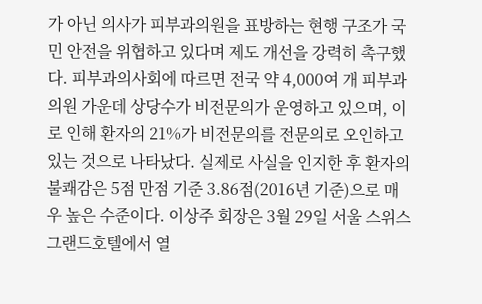가 아닌 의사가 피부과의원을 표방하는 현행 구조가 국민 안전을 위협하고 있다며 제도 개선을 강력히 촉구했다. 피부과의사회에 따르면 전국 약 4,000여 개 피부과의원 가운데 상당수가 비전문의가 운영하고 있으며, 이로 인해 환자의 21%가 비전문의를 전문의로 오인하고 있는 것으로 나타났다. 실제로 사실을 인지한 후 환자의 불쾌감은 5점 만점 기준 3.86점(2016년 기준)으로 매우 높은 수준이다. 이상주 회장은 3월 29일 서울 스위스그랜드호텔에서 열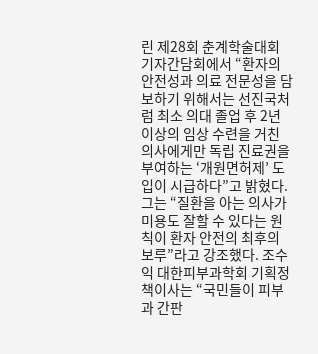린 제28회 춘계학술대회 기자간담회에서 “환자의 안전성과 의료 전문성을 담보하기 위해서는 선진국처럼 최소 의대 졸업 후 2년 이상의 임상 수련을 거친 의사에게만 독립 진료권을 부여하는 ‘개원면허제’ 도입이 시급하다”고 밝혔다. 그는 “질환을 아는 의사가 미용도 잘할 수 있다는 원칙이 환자 안전의 최후의 보루”라고 강조했다. 조수익 대한피부과학회 기획정책이사는 “국민들이 피부과 간판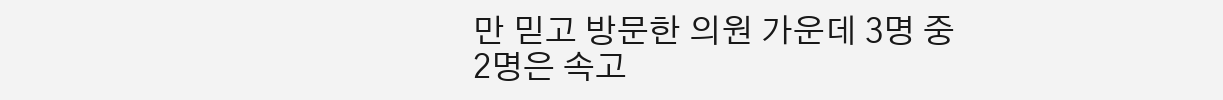만 믿고 방문한 의원 가운데 3명 중 2명은 속고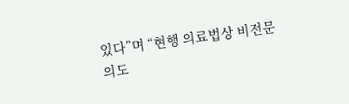있다”며 “현행 의료법상 비전문의도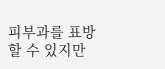피부과를 표방할 수 있지만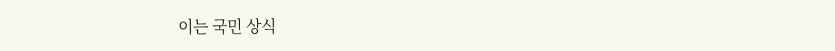이는 국민 상식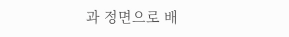과 정면으로 배